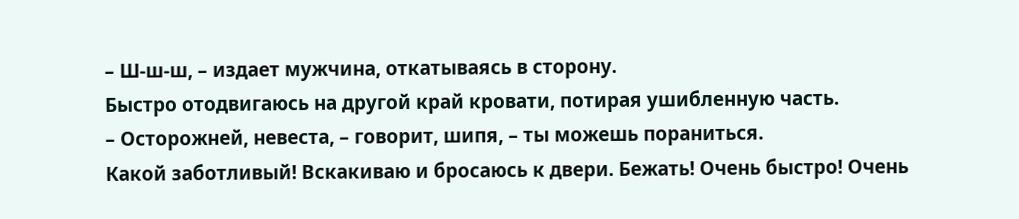– Ш-ш-ш, – издает мужчина, откатываясь в сторону.
Быстро отодвигаюсь на другой край кровати, потирая ушибленную часть.
– Осторожней, невеста, – говорит, шипя, – ты можешь пораниться.
Какой заботливый! Вскакиваю и бросаюсь к двери. Бежать! Очень быстро! Очень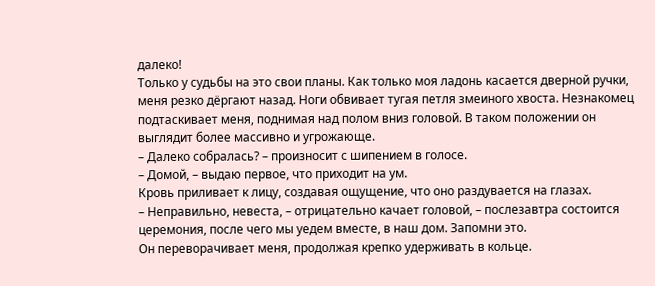далеко!
Только у судьбы на это свои планы. Как только моя ладонь касается дверной ручки, меня резко дёргают назад. Ноги обвивает тугая петля змеиного хвоста. Незнакомец подтаскивает меня, поднимая над полом вниз головой. В таком положении он выглядит более массивно и угрожающе.
– Далеко собралась? – произносит с шипением в голосе.
– Домой, – выдаю первое, что приходит на ум.
Кровь приливает к лицу, создавая ощущение, что оно раздувается на глазах.
– Неправильно, невеста, – отрицательно качает головой, – послезавтра состоится церемония, после чего мы уедем вместе, в наш дом. Запомни это.
Он переворачивает меня, продолжая крепко удерживать в кольце.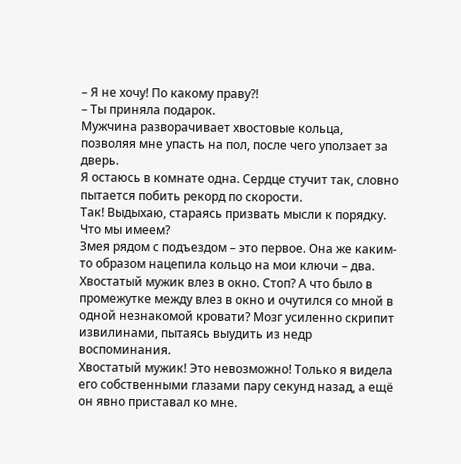– Я не хочу! По какому праву?!
– Ты приняла подарок.
Мужчина разворачивает хвостовые кольца, позволяя мне упасть на пол, после чего уползает за дверь.
Я остаюсь в комнате одна. Сердце стучит так, словно пытается побить рекорд по скорости.
Так! Выдыхаю, стараясь призвать мысли к порядку. Что мы имеем?
Змея рядом с подъездом – это первое. Она же каким-то образом нацепила кольцо на мои ключи – два. Хвостатый мужик влез в окно. Стоп? А что было в промежутке между влез в окно и очутился со мной в одной незнакомой кровати? Мозг усиленно скрипит извилинами, пытаясь выудить из недр воспоминания.
Хвостатый мужик! Это невозможно! Только я видела его собственными глазами пару секунд назад, а ещё он явно приставал ко мне.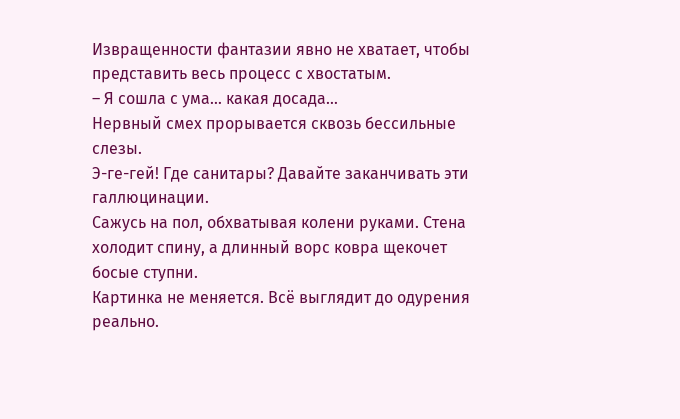Извращенности фантазии явно не хватает, чтобы представить весь процесс с хвостатым.
– Я сошла с ума… какая досада…
Нервный смех прорывается сквозь бессильные слезы.
Э-ге-гей! Где санитары? Давайте заканчивать эти галлюцинации.
Сажусь на пол, обхватывая колени руками. Стена холодит спину, а длинный ворс ковра щекочет босые ступни.
Картинка не меняется. Всё выглядит до одурения реально.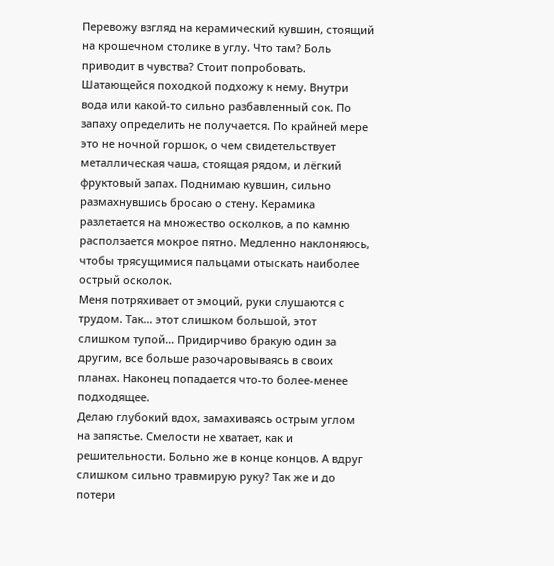Перевожу взгляд на керамический кувшин, стоящий на крошечном столике в углу. Что там? Боль приводит в чувства? Стоит попробовать.
Шатающейся походкой подхожу к нему. Внутри вода или какой-то сильно разбавленный сок. По запаху определить не получается. По крайней мере это не ночной горшок, о чем свидетельствует металлическая чаша, стоящая рядом, и лёгкий фруктовый запах. Поднимаю кувшин, сильно размахнувшись бросаю о стену. Керамика разлетается на множество осколков, а по камню расползается мокрое пятно. Медленно наклоняюсь, чтобы трясущимися пальцами отыскать наиболее острый осколок.
Меня потряхивает от эмоций, руки слушаются с трудом. Так… этот слишком большой, этот слишком тупой… Придирчиво бракую один за другим, все больше разочаровываясь в своих планах. Наконец попадается что-то более-менее подходящее.
Делаю глубокий вдох, замахиваясь острым углом на запястье. Смелости не хватает, как и решительности. Больно же в конце концов. А вдруг слишком сильно травмирую руку? Так же и до потери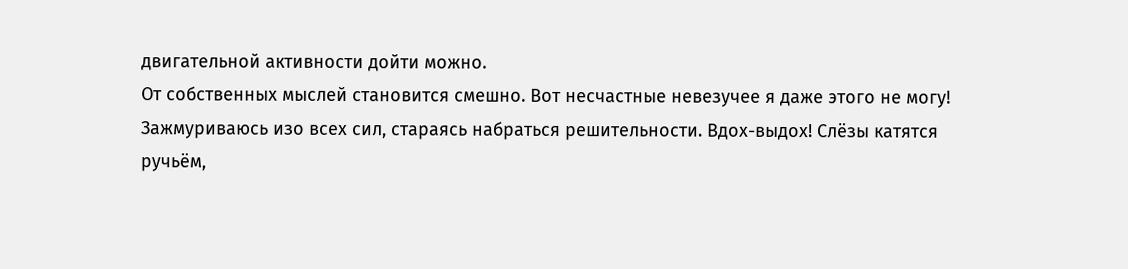двигательной активности дойти можно.
От собственных мыслей становится смешно. Вот несчастные невезучее я даже этого не могу!
Зажмуриваюсь изо всех сил, стараясь набраться решительности. Вдох-выдох! Слёзы катятся ручьём,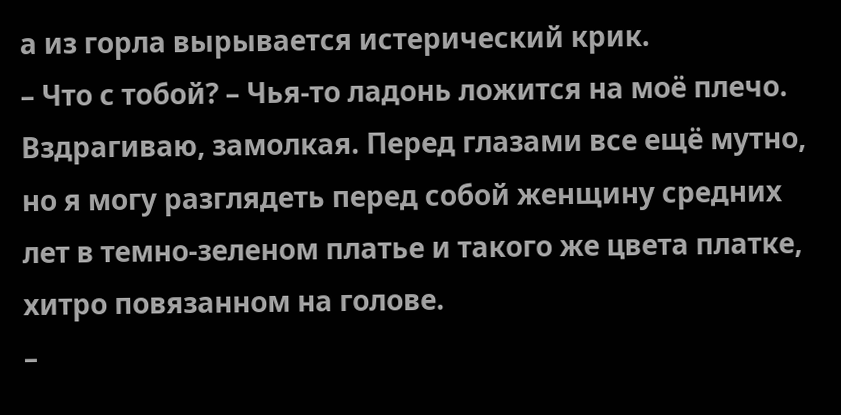а из горла вырывается истерический крик.
– Что с тобой? – Чья-то ладонь ложится на моё плечо.
Вздрагиваю, замолкая. Перед глазами все ещё мутно, но я могу разглядеть перед собой женщину средних лет в темно-зеленом платье и такого же цвета платке, хитро повязанном на голове.
–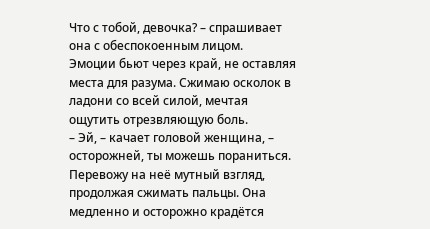Что с тобой, девочка? – спрашивает она с обеспокоенным лицом.
Эмоции бьют через край, не оставляя места для разума. Сжимаю осколок в ладони со всей силой, мечтая ощутить отрезвляющую боль.
– Эй, – качает головой женщина, – осторожней, ты можешь пораниться.
Перевожу на неё мутный взгляд, продолжая сжимать пальцы. Она медленно и осторожно крадётся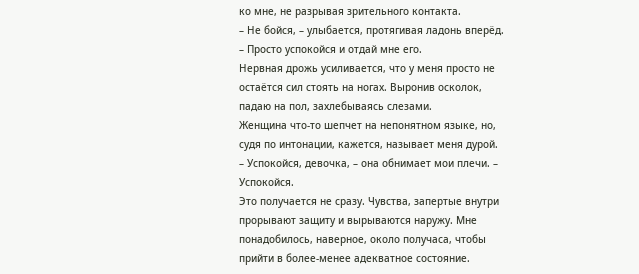ко мне, не разрывая зрительного контакта.
– Не бойся, – улыбается, протягивая ладонь вперёд. – Просто успокойся и отдай мне его.
Нервная дрожь усиливается, что у меня просто не остаётся сил стоять на ногах. Выронив осколок, падаю на пол, захлебываясь слезами.
Женщина что-то шепчет на непонятном языке, но, судя по интонации, кажется, называет меня дурой.
– Успокойся, девочка, – она обнимает мои плечи. – Успокойся.
Это получается не сразу. Чувства, запертые внутри прорывают защиту и вырываются наружу. Мне понадобилось, наверное, около получаса, чтобы прийти в более-менее адекватное состояние.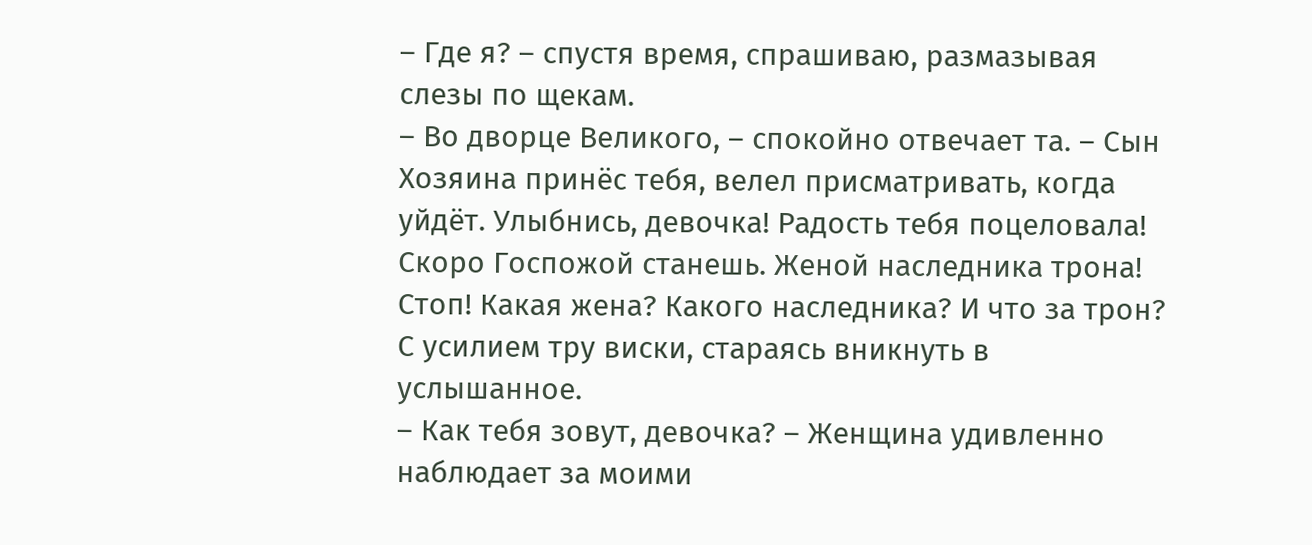– Где я? – спустя время, спрашиваю, размазывая слезы по щекам.
– Во дворце Великого, – спокойно отвечает та. – Сын Хозяина принёс тебя, велел присматривать, когда уйдёт. Улыбнись, девочка! Радость тебя поцеловала! Скоро Госпожой станешь. Женой наследника трона!
Стоп! Какая жена? Какого наследника? И что за трон? С усилием тру виски, стараясь вникнуть в услышанное.
– Как тебя зовут, девочка? – Женщина удивленно наблюдает за моими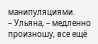манипуляциями.
– Ульяна, – медленно произношу, все ещё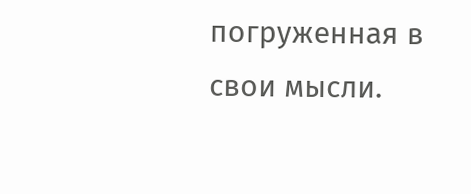погруженная в свои мысли.